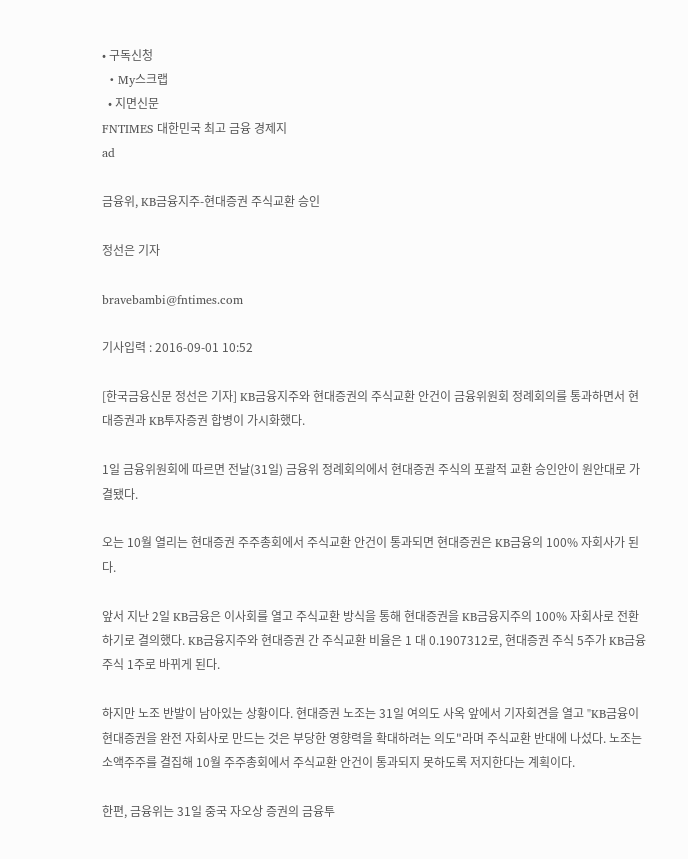• 구독신청
  • My스크랩
  • 지면신문
FNTIMES 대한민국 최고 금융 경제지
ad

금융위, KB금융지주-현대증권 주식교환 승인

정선은 기자

bravebambi@fntimes.com

기사입력 : 2016-09-01 10:52

[한국금융신문 정선은 기자] KB금융지주와 현대증권의 주식교환 안건이 금융위원회 정례회의를 통과하면서 현대증권과 KB투자증권 합병이 가시화했다.

1일 금융위원회에 따르면 전날(31일) 금융위 정례회의에서 현대증권 주식의 포괄적 교환 승인안이 원안대로 가결됐다.

오는 10월 열리는 현대증권 주주총회에서 주식교환 안건이 통과되면 현대증권은 KB금융의 100% 자회사가 된다.

앞서 지난 2일 KB금융은 이사회를 열고 주식교환 방식을 통해 현대증권을 KB금융지주의 100% 자회사로 전환하기로 결의했다. KB금융지주와 현대증권 간 주식교환 비율은 1 대 0.1907312로, 현대증권 주식 5주가 KB금융 주식 1주로 바뀌게 된다.

하지만 노조 반발이 남아있는 상황이다. 현대증권 노조는 31일 여의도 사옥 앞에서 기자회견을 열고 "KB금융이 현대증권을 완전 자회사로 만드는 것은 부당한 영향력을 확대하려는 의도"라며 주식교환 반대에 나섰다. 노조는 소액주주를 결집해 10월 주주총회에서 주식교환 안건이 통과되지 못하도록 저지한다는 계획이다.

한편, 금융위는 31일 중국 자오상 증권의 금융투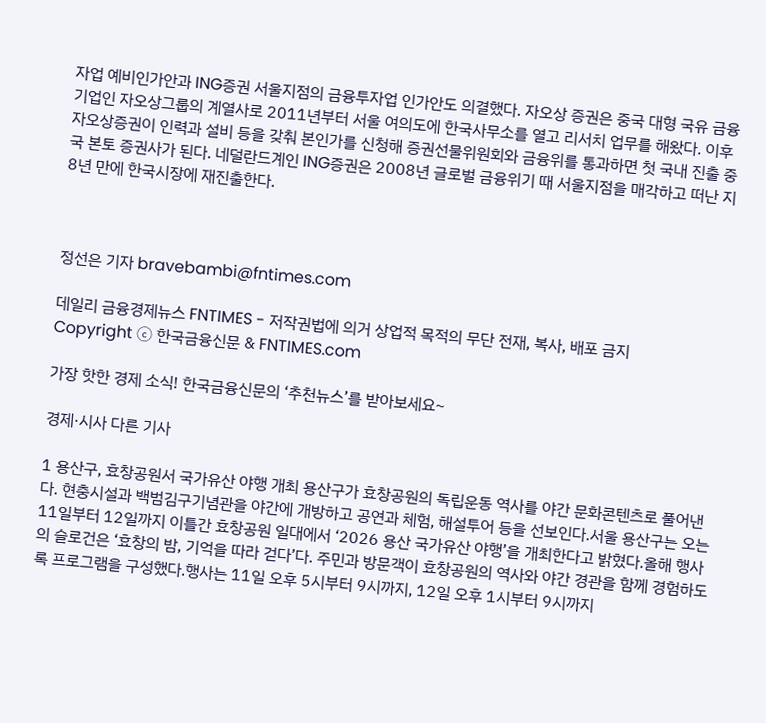자업 예비인가안과 ING증권 서울지점의 금융투자업 인가안도 의결했다. 자오상 증권은 중국 대형 국유 금융기업인 자오상그룹의 계열사로 2011년부터 서울 여의도에 한국사무소를 열고 리서치 업무를 해왔다. 이후 자오상증권이 인력과 설비 등을 갖춰 본인가를 신청해 증권선물위원회와 금융위를 통과하면 첫 국내 진출 중국 본토 증권사가 된다. 네덜란드계인 ING증권은 2008년 글로벌 금융위기 때 서울지점을 매각하고 떠난 지 8년 만에 한국시장에 재진출한다.



정선은 기자 bravebambi@fntimes.com

데일리 금융경제뉴스 FNTIMES - 저작권법에 의거 상업적 목적의 무단 전재, 복사, 배포 금지
Copyright ⓒ 한국금융신문 & FNTIMES.com

가장 핫한 경제 소식! 한국금융신문의 ‘추천뉴스’를 받아보세요~

경제·시사 다른 기사

1 용산구, 효창공원서 국가유산 야행 개최 용산구가 효창공원의 독립운동 역사를 야간 문화콘텐츠로 풀어낸다. 현충시설과 백범김구기념관을 야간에 개방하고 공연과 체험, 해설투어 등을 선보인다.서울 용산구는 오는 11일부터 12일까지 이틀간 효창공원 일대에서 ‘2026 용산 국가유산 야행’을 개최한다고 밝혔다.올해 행사의 슬로건은 ‘효창의 밤, 기억을 따라 걷다’다. 주민과 방문객이 효창공원의 역사와 야간 경관을 함께 경험하도록 프로그램을 구성했다.행사는 11일 오후 5시부터 9시까지, 12일 오후 1시부터 9시까지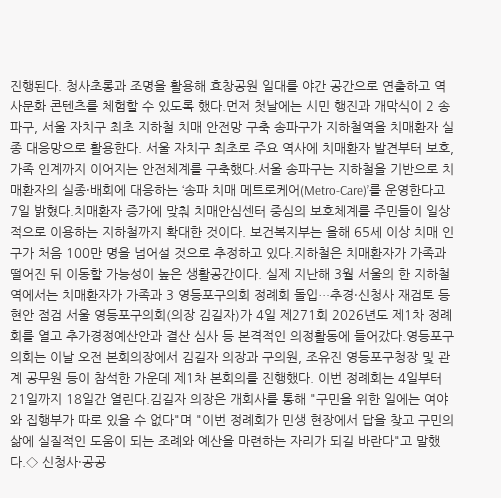진행된다. 청사초롱과 조명을 활용해 효창공원 일대를 야간 공간으로 연출하고 역사문화 콘텐츠를 체험할 수 있도록 했다.먼저 첫날에는 시민 행진과 개막식이 2 송파구, 서울 자치구 최초 지하철 치매 안전망 구축 송파구가 지하철역을 치매환자 실종 대응망으로 활용한다. 서울 자치구 최초로 주요 역사에 치매환자 발견부터 보호, 가족 인계까지 이어지는 안전체계를 구축했다.서울 송파구는 지하철을 기반으로 치매환자의 실종·배회에 대응하는 ‘송파 치매 메트로케어(Metro-Care)’를 운영한다고 7일 밝혔다.치매환자 증가에 맞춰 치매안심센터 중심의 보호체계를 주민들이 일상적으로 이용하는 지하철까지 확대한 것이다. 보건복지부는 올해 65세 이상 치매 인구가 처음 100만 명을 넘어설 것으로 추정하고 있다.지하철은 치매환자가 가족과 떨어진 뒤 이동할 가능성이 높은 생활공간이다. 실제 지난해 3월 서울의 한 지하철역에서는 치매환자가 가족과 3 영등포구의회 정례회 돌입…추경·신청사 재검토 등 현안 점검 서울 영등포구의회(의장 김길자)가 4일 제271회 2026년도 제1차 정례회를 열고 추가경정예산안과 결산 심사 등 본격적인 의정활동에 들어갔다.영등포구의회는 이날 오전 본회의장에서 김길자 의장과 구의원, 조유진 영등포구청장 및 관계 공무원 등이 참석한 가운데 제1차 본회의를 진행했다. 이번 정례회는 4일부터 21일까지 18일간 열린다.김길자 의장은 개회사를 통해 "구민을 위한 일에는 여야와 집행부가 따로 있을 수 없다"며 "이번 정례회가 민생 현장에서 답을 찾고 구민의 삶에 실질적인 도움이 되는 조례와 예산을 마련하는 자리가 되길 바란다"고 말했다.◇ 신청사·공공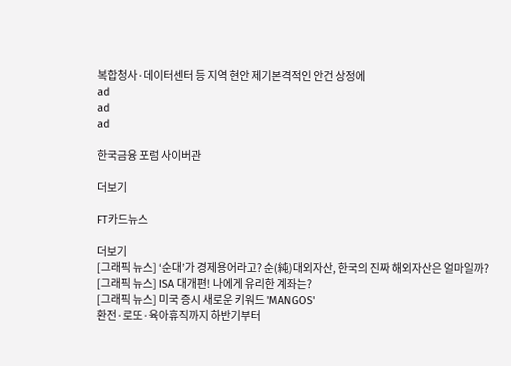복합청사·데이터센터 등 지역 현안 제기본격적인 안건 상정에
ad
ad
ad

한국금융 포럼 사이버관

더보기

FT카드뉴스

더보기
[그래픽 뉴스] ‘순대’가 경제용어라고? 순(純)대외자산, 한국의 진짜 해외자산은 얼마일까?
[그래픽 뉴스] ISA 대개편! 나에게 유리한 계좌는?
[그래픽 뉴스] 미국 증시 새로운 키워드 'MANGOS'
환전·로또·육아휴직까지 하반기부터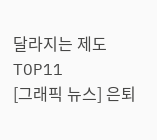달라지는 제도 TOP11
[그래픽 뉴스] 은퇴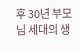후 30년 부모님 세대의 생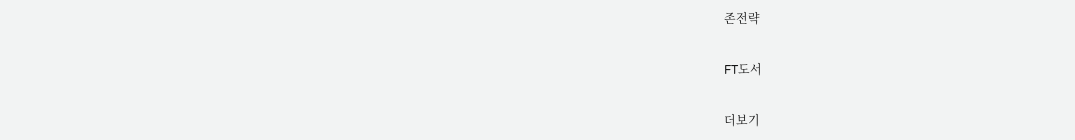존전략

FT도서

더보기